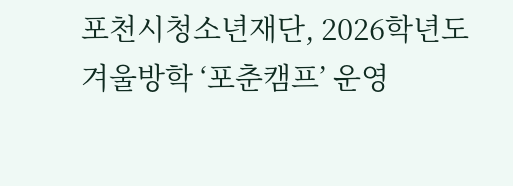포천시청소년재단, 2026학년도 겨울방학 ‘포춘캠프’ 운영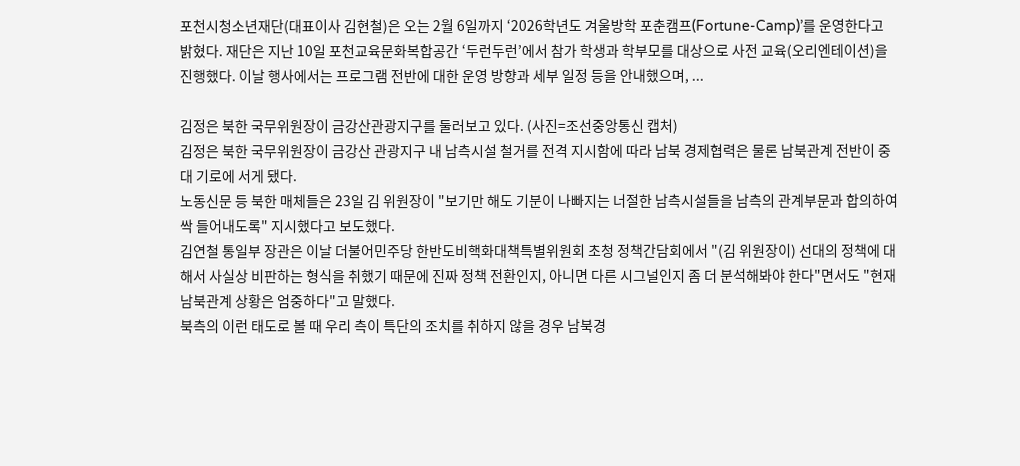포천시청소년재단(대표이사 김현철)은 오는 2월 6일까지 ‘2026학년도 겨울방학 포춘캠프(Fortune-Camp)’를 운영한다고 밝혔다. 재단은 지난 10일 포천교육문화복합공간 ‘두런두런’에서 참가 학생과 학부모를 대상으로 사전 교육(오리엔테이션)을 진행했다. 이날 행사에서는 프로그램 전반에 대한 운영 방향과 세부 일정 등을 안내했으며, ...

김정은 북한 국무위원장이 금강산관광지구를 둘러보고 있다. (사진=조선중앙통신 캡처)
김정은 북한 국무위원장이 금강산 관광지구 내 남측시설 철거를 전격 지시함에 따라 남북 경제협력은 물론 남북관계 전반이 중대 기로에 서게 됐다.
노동신문 등 북한 매체들은 23일 김 위원장이 "보기만 해도 기분이 나빠지는 너절한 남측시설들을 남측의 관계부문과 합의하여 싹 들어내도록" 지시했다고 보도했다.
김연철 통일부 장관은 이날 더불어민주당 한반도비핵화대책특별위원회 초청 정책간담회에서 "(김 위원장이) 선대의 정책에 대해서 사실상 비판하는 형식을 취했기 때문에 진짜 정책 전환인지, 아니면 다른 시그널인지 좀 더 분석해봐야 한다"면서도 "현재 남북관계 상황은 엄중하다"고 말했다.
북측의 이런 태도로 볼 때 우리 측이 특단의 조치를 취하지 않을 경우 남북경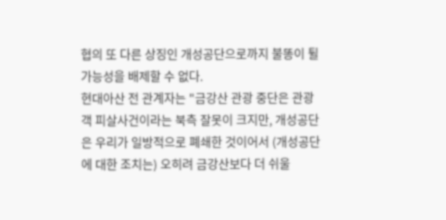협의 또 다른 상징인 개성공단으로까지 불똥이 튈 가능성을 배제할 수 없다.
현대아산 전 관계자는 "금강산 관광 중단은 관광객 피살사건이라는 북측 잘못이 크지만, 개성공단은 우리가 일방적으로 폐쇄한 것이어서 (개성공단에 대한 조치는) 오히려 금강산보다 더 쉬울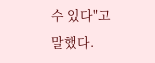수 있다"고 말했다.